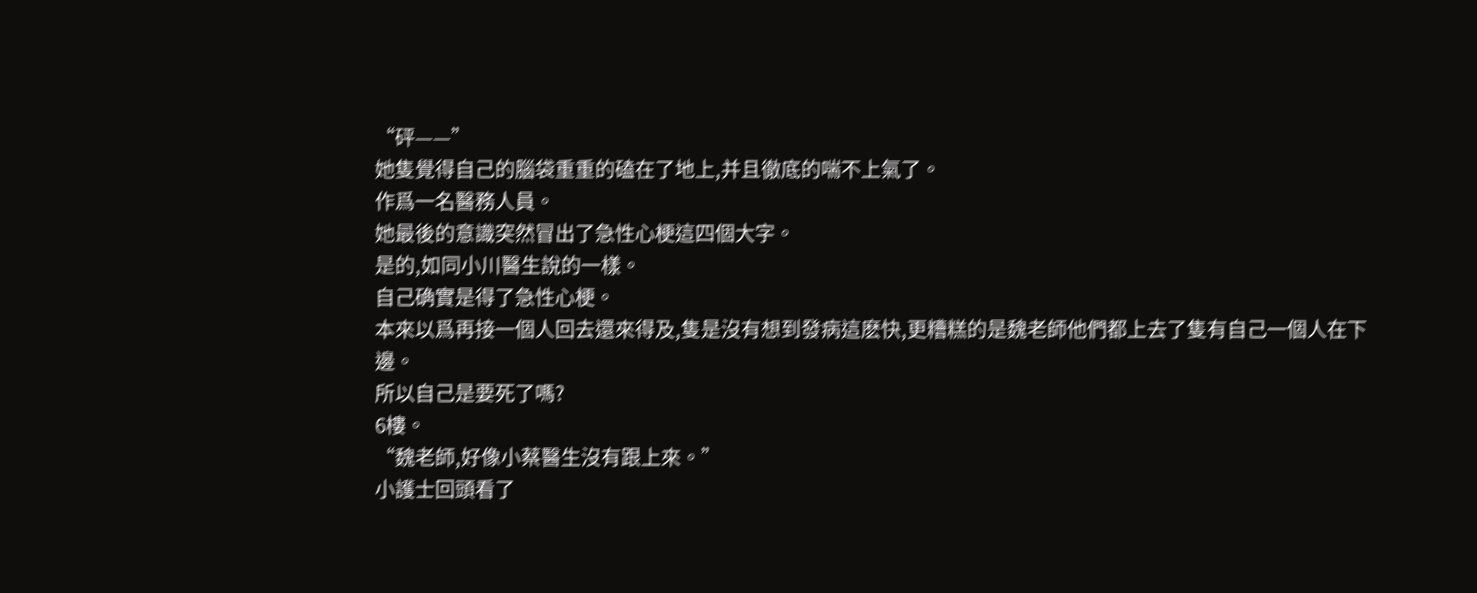“砰——”
她隻覺得自己的腦袋重重的磕在了地上,并且徹底的喘不上氣了。
作爲一名醫務人員。
她最後的意識突然冒出了急性心梗這四個大字。
是的,如同小川醫生說的一樣。
自己确實是得了急性心梗。
本來以爲再接一個人回去還來得及,隻是沒有想到發病這麽快,更糟糕的是魏老師他們都上去了隻有自己一個人在下邊。
所以自己是要死了嗎?
6樓。
“魏老師,好像小蔡醫生沒有跟上來。”
小護士回頭看了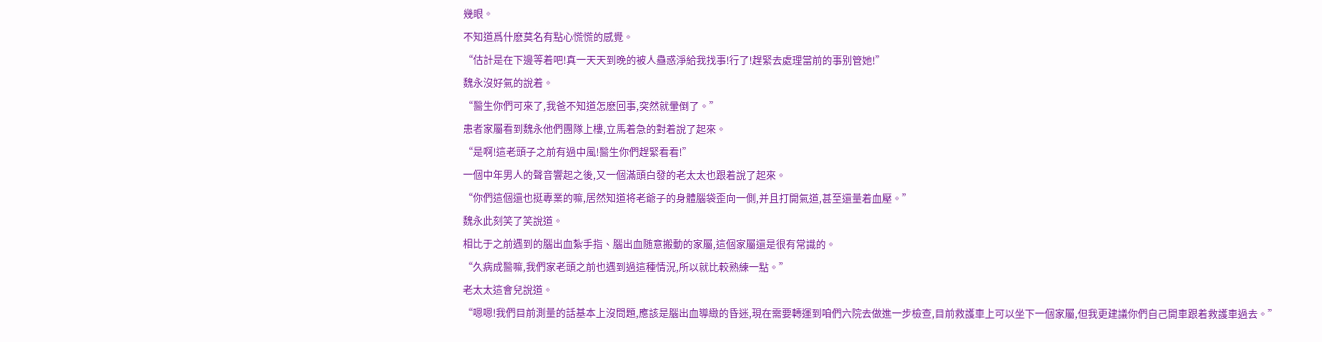幾眼。
不知道爲什麽莫名有點心慌慌的感覺。
“估計是在下邊等着吧!真一天天到晚的被人蠱惑淨給我找事!行了!趕緊去處理當前的事别管她!”
魏永沒好氣的說着。
“醫生你們可來了,我爸不知道怎麽回事,突然就暈倒了。”
患者家屬看到魏永他們團隊上樓,立馬着急的對着說了起來。
“是啊!這老頭子之前有過中風!醫生你們趕緊看看!”
一個中年男人的聲音響起之後,又一個滿頭白發的老太太也跟着說了起來。
“你們這個還也挺專業的嘛,居然知道将老爺子的身體腦袋歪向一側,并且打開氣道,甚至還量着血壓。”
魏永此刻笑了笑說道。
相比于之前遇到的腦出血紮手指、腦出血随意搬動的家屬,這個家屬還是很有常識的。
“久病成醫嘛,我們家老頭之前也遇到過這種情況,所以就比較熟練一點。”
老太太這會兒說道。
“嗯嗯!我們目前測量的話基本上沒問題,應該是腦出血導緻的昏迷,現在需要轉運到咱們六院去做進一步檢查,目前救護車上可以坐下一個家屬,但我更建議你們自己開車跟着救護車過去。”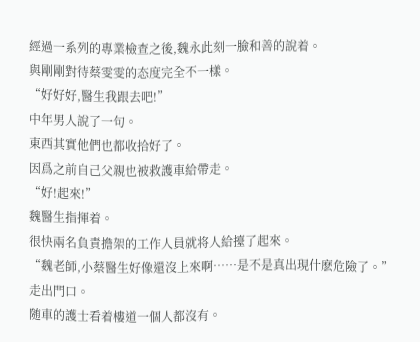經過一系列的專業檢查之後,魏永此刻一臉和善的說着。
與剛剛對待蔡雯雯的态度完全不一樣。
“好好好,醫生我跟去吧!”
中年男人說了一句。
東西其實他們也都收拾好了。
因爲之前自己父親也被救護車給帶走。
“好!起來!”
魏醫生指揮着。
很快兩名負責擔架的工作人員就将人給擡了起來。
“魏老師,小蔡醫生好像還沒上來啊……是不是真出現什麽危險了。”
走出門口。
随車的護士看着樓道一個人都沒有。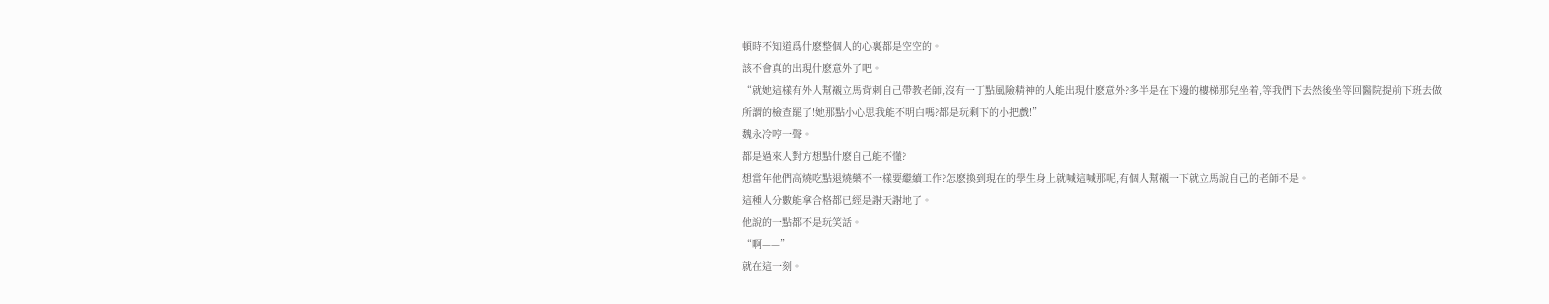頓時不知道爲什麽整個人的心裏都是空空的。
該不會真的出現什麽意外了吧。
“就她這樣有外人幫襯立馬背刺自己帶教老師,沒有一丁點風險精神的人能出現什麽意外?多半是在下邊的樓梯那兒坐着,等我們下去然後坐等回醫院提前下班去做所謂的檢查罷了!她那點小心思我能不明白嗎?都是玩剩下的小把戲!”
魏永冷哼一聲。
都是過來人對方想點什麽自己能不懂?
想當年他們高燒吃點退燒藥不一樣要繼續工作?怎麽換到現在的學生身上就喊這喊那呢,有個人幫襯一下就立馬說自己的老師不是。
這種人分數能拿合格都已經是謝天謝地了。
他說的一點都不是玩笑話。
“啊——”
就在這一刻。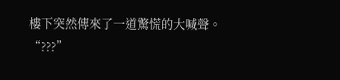樓下突然傳來了一道驚慌的大喊聲。
“???”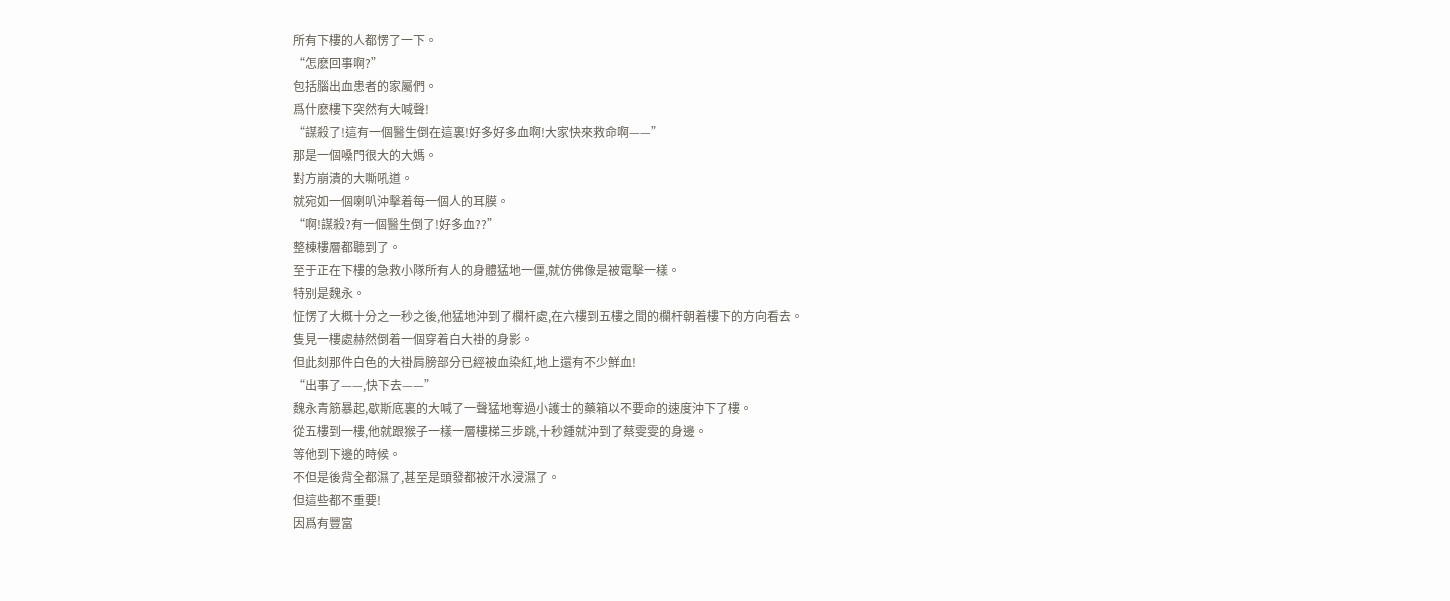所有下樓的人都愣了一下。
“怎麽回事啊?”
包括腦出血患者的家屬們。
爲什麽樓下突然有大喊聲!
“謀殺了!這有一個醫生倒在這裏!好多好多血啊!大家快來救命啊——”
那是一個嗓門很大的大媽。
對方崩潰的大嘶吼道。
就宛如一個喇叭沖擊着每一個人的耳膜。
“啊!謀殺?有一個醫生倒了!好多血??”
整棟樓層都聽到了。
至于正在下樓的急救小隊所有人的身體猛地一僵,就仿佛像是被電擊一樣。
特别是魏永。
怔愣了大概十分之一秒之後,他猛地沖到了欄杆處,在六樓到五樓之間的欄杆朝着樓下的方向看去。
隻見一樓處赫然倒着一個穿着白大褂的身影。
但此刻那件白色的大褂肩膀部分已經被血染紅,地上還有不少鮮血!
“出事了——,快下去——”
魏永青筋暴起,歇斯底裏的大喊了一聲猛地奪過小護士的藥箱以不要命的速度沖下了樓。
從五樓到一樓,他就跟猴子一樣一層樓梯三步跳,十秒鍾就沖到了蔡雯雯的身邊。
等他到下邊的時候。
不但是後背全都濕了,甚至是頭發都被汗水浸濕了。
但這些都不重要!
因爲有豐富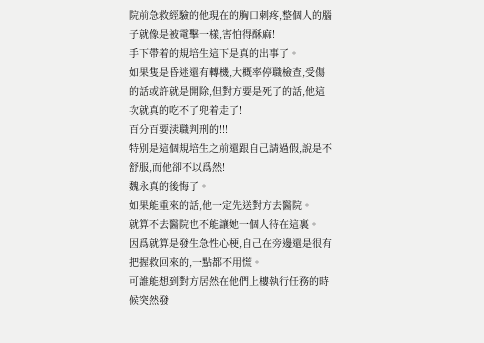院前急救經驗的他現在的胸口刺疼,整個人的腦子就像是被電擊一樣,害怕得酥麻!
手下帶着的規培生這下是真的出事了。
如果隻是昏迷還有轉機,大概率停職檢查,受傷的話或許就是開除,但對方要是死了的話,他這次就真的吃不了兜着走了!
百分百要渎職判刑的!!!
特别是這個規培生之前還跟自己請過假,說是不舒服,而他卻不以爲然!
魏永真的後悔了。
如果能重來的話,他一定先送對方去醫院。
就算不去醫院也不能讓她一個人待在這裏。
因爲就算是發生急性心梗,自己在旁邊還是很有把握救回來的,一點都不用慌。
可誰能想到對方居然在他們上樓執行任務的時候突然發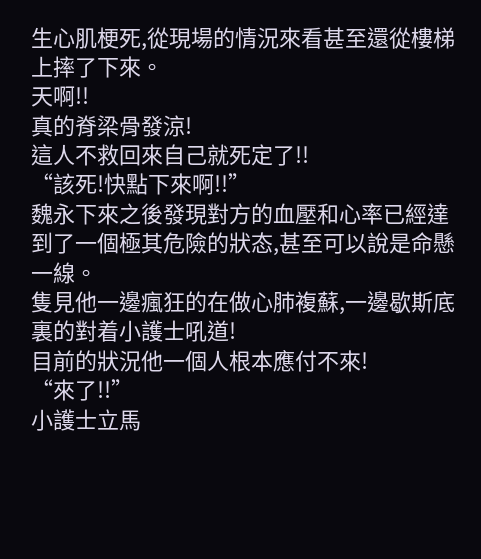生心肌梗死,從現場的情況來看甚至還從樓梯上摔了下來。
天啊!!
真的脊梁骨發涼!
這人不救回來自己就死定了!!
“該死!快點下來啊!!”
魏永下來之後發現對方的血壓和心率已經達到了一個極其危險的狀态,甚至可以說是命懸一線。
隻見他一邊瘋狂的在做心肺複蘇,一邊歇斯底裏的對着小護士吼道!
目前的狀況他一個人根本應付不來!
“來了!!”
小護士立馬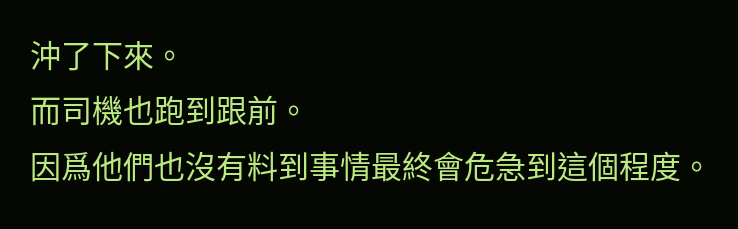沖了下來。
而司機也跑到跟前。
因爲他們也沒有料到事情最終會危急到這個程度。